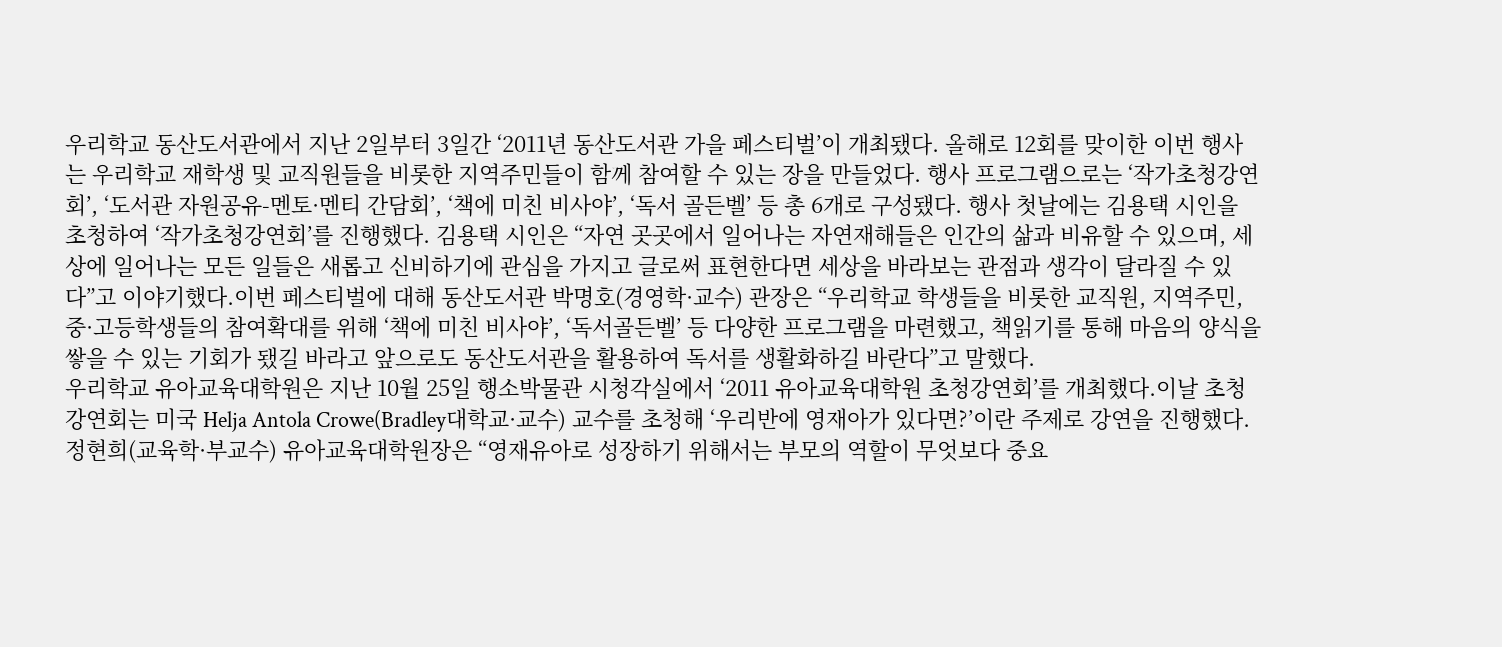우리학교 동산도서관에서 지난 2일부터 3일간 ‘2011년 동산도서관 가을 페스티벌’이 개최됐다. 올해로 12회를 맞이한 이번 행사는 우리학교 재학생 및 교직원들을 비롯한 지역주민들이 함께 참여할 수 있는 장을 만들었다. 행사 프로그램으로는 ‘작가초청강연회’, ‘도서관 자원공유-멘토·멘티 간담회’, ‘책에 미친 비사야’, ‘독서 골든벨’ 등 총 6개로 구성됐다. 행사 첫날에는 김용택 시인을 초청하여 ‘작가초청강연회’를 진행했다. 김용택 시인은 “자연 곳곳에서 일어나는 자연재해들은 인간의 삶과 비유할 수 있으며, 세상에 일어나는 모든 일들은 새롭고 신비하기에 관심을 가지고 글로써 표현한다면 세상을 바라보는 관점과 생각이 달라질 수 있다”고 이야기했다.이번 페스티벌에 대해 동산도서관 박명호(경영학·교수) 관장은 “우리학교 학생들을 비롯한 교직원, 지역주민, 중·고등학생들의 참여확대를 위해 ‘책에 미친 비사야’, ‘독서골든벨’ 등 다양한 프로그램을 마련했고, 책읽기를 통해 마음의 양식을 쌓을 수 있는 기회가 됐길 바라고 앞으로도 동산도서관을 활용하여 독서를 생활화하길 바란다”고 말했다.
우리학교 유아교육대학원은 지난 10월 25일 행소박물관 시청각실에서 ‘2011 유아교육대학원 초청강연회’를 개최했다.이날 초청강연회는 미국 Helja Antola Crowe(Bradley대학교·교수) 교수를 초청해 ‘우리반에 영재아가 있다면?’이란 주제로 강연을 진행했다.정현희(교육학·부교수) 유아교육대학원장은 “영재유아로 성장하기 위해서는 부모의 역할이 무엇보다 중요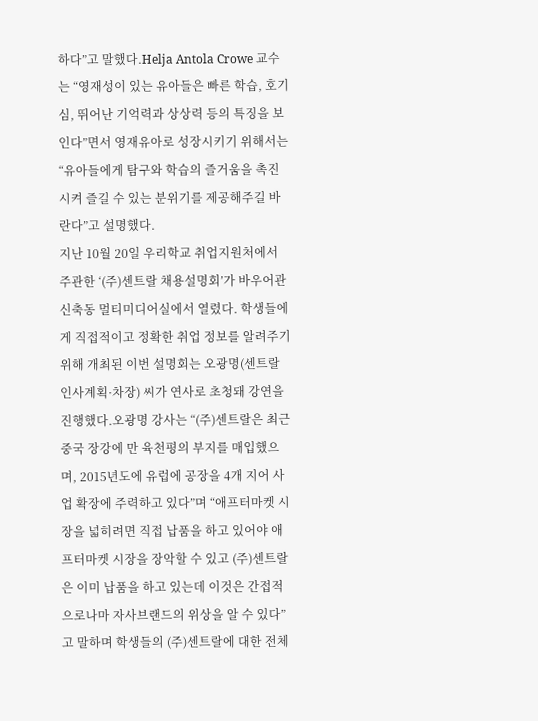하다”고 말했다.Helja Antola Crowe 교수는 “영재성이 있는 유아들은 빠른 학습, 호기심, 뛰어난 기억력과 상상력 등의 특징을 보인다”면서 영재유아로 성장시키기 위해서는 “유아들에게 탐구와 학습의 즐거움을 촉진시켜 즐길 수 있는 분위기를 제공해주길 바란다”고 설명했다.
지난 10월 20일 우리학교 취업지원처에서 주관한 ‘(주)센트랄 채용설명회’가 바우어관신축동 멀티미디어실에서 열렸다. 학생들에게 직접적이고 정확한 취업 정보를 알려주기 위해 개최된 이번 설명회는 오광명(센트랄 인사계획·차장) 씨가 연사로 초청돼 강연을 진행했다.오광명 강사는 “(주)센트랄은 최근 중국 장강에 만 육천평의 부지를 매입했으며, 2015년도에 유럽에 공장을 4개 지어 사업 확장에 주력하고 있다”며 “애프터마켓 시장을 넓히려면 직접 납품을 하고 있어야 애프터마켓 시장을 장악할 수 있고 (주)센트랄은 이미 납품을 하고 있는데 이것은 간접적으로나마 자사브랜드의 위상을 알 수 있다”고 말하며 학생들의 (주)센트랄에 대한 전체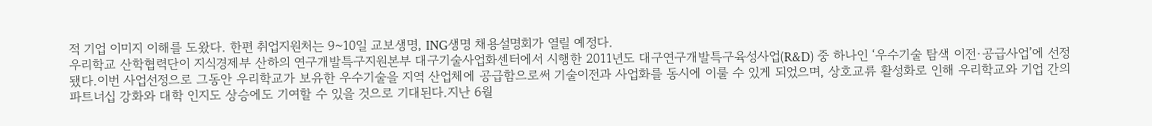적 기업 이미지 이해를 도왔다. 한편 취업지원처는 9~10일 교보생명, ING생명 채용설명회가 열릴 예정다.
우리학교 산학협력단이 지식경제부 산하의 연구개발특구지원본부 대구기술사업화센터에서 시행한 2011년도 대구연구개발특구육성사업(R&D) 중 하나인 ‘우수기술 탐색 이전·공급사업’에 선정됐다.이번 사업선정으로 그동안 우리학교가 보유한 우수기술을 지역 산업체에 공급함으로써 기술이전과 사업화를 동시에 이룰 수 있게 되었으며, 상호교류 활성화로 인해 우리학교와 기업 간의 파트너십 강화와 대학 인지도 상승에도 기여할 수 있을 것으로 기대된다.지난 6월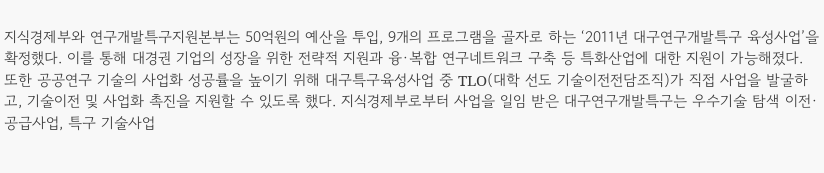지식경제부와 연구개발특구지원본부는 50억원의 예산을 투입, 9개의 프로그램을 골자로 하는 ‘2011년 대구연구개발특구 육성사업’을 확정했다. 이를 통해 대경권 기업의 성장을 위한 전략적 지원과 융·복합 연구네트워크 구축 등 특화산업에 대한 지원이 가능해졌다. 또한 공공연구 기술의 사업화 성공률을 높이기 위해 대구특구육성사업 중 TLO(대학 선도 기술이전전담조직)가 직접 사업을 발굴하고, 기술이전 및 사업화 촉진을 지원할 수 있도록 했다. 지식경제부로부터 사업을 일임 받은 대구연구개발특구는 우수기술 탐색 이전·공급사업, 특구 기술사업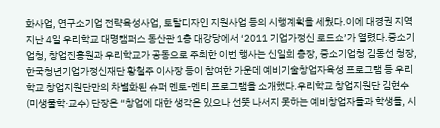화사업, 연구소기업 전략육성사업, 토탈디자인 지원사업 등의 시행계획을 세웠다.이에 대경권 지역
지난 4일 우리학교 대명캠퍼스 동산관 1층 대강당에서 ‘2011 기업가정신 로드쇼’가 열렸다.중소기업청, 창업진흥원과 우리학교가 공동으로 주최한 이번 행사는 신일희 총장, 중소기업청 김동선 청장, 한국청년기업가정신재단 황철주 이사장 등이 참여한 가운데 예비기술창업자육성 프로그램 등 우리학교 창업지원단만의 차별화된 슈퍼 멘토-멘티 프로그램을 소개했다.우리학교 창업지원단 김현수(미생물학·교수) 단장은 “창업에 대한 생각은 있으나 선뜻 나서지 못하는 예비창업자들과 학생들, 시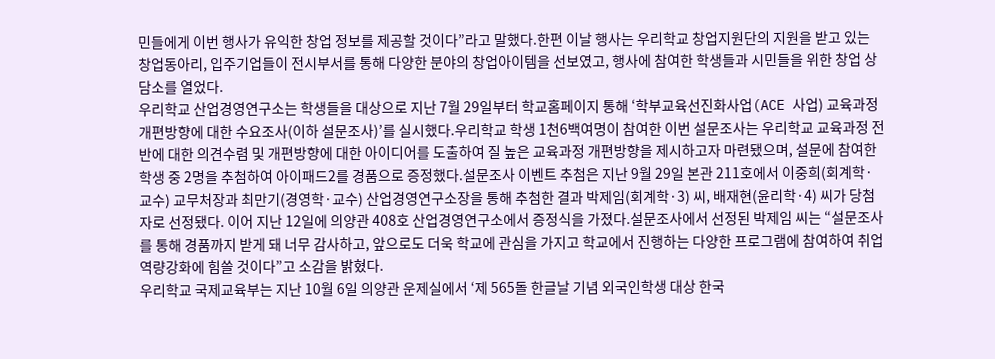민들에게 이번 행사가 유익한 창업 정보를 제공할 것이다”라고 말했다.한편 이날 행사는 우리학교 창업지원단의 지원을 받고 있는 창업동아리, 입주기업들이 전시부서를 통해 다양한 분야의 창업아이템을 선보였고, 행사에 참여한 학생들과 시민들을 위한 창업 상담소를 열었다.
우리학교 산업경영연구소는 학생들을 대상으로 지난 7월 29일부터 학교홈페이지 통해 ‘학부교육선진화사업(ACE 사업) 교육과정 개편방향에 대한 수요조사(이하 설문조사)’를 실시했다.우리학교 학생 1천6백여명이 참여한 이번 설문조사는 우리학교 교육과정 전반에 대한 의견수렴 및 개편방향에 대한 아이디어를 도출하여 질 높은 교육과정 개편방향을 제시하고자 마련됐으며, 설문에 참여한 학생 중 2명을 추첨하여 아이패드2를 경품으로 증정했다.설문조사 이벤트 추첨은 지난 9월 29일 본관 211호에서 이중희(회계학·교수) 교무처장과 최만기(경영학·교수) 산업경영연구소장을 통해 추첨한 결과 박제임(회계학·3) 씨, 배재현(윤리학·4) 씨가 당첨자로 선정됐다. 이어 지난 12일에 의양관 408호 산업경영연구소에서 증정식을 가졌다.설문조사에서 선정된 박제임 씨는 “설문조사를 통해 경품까지 받게 돼 너무 감사하고, 앞으로도 더욱 학교에 관심을 가지고 학교에서 진행하는 다양한 프로그램에 참여하여 취업역량강화에 힘쓸 것이다”고 소감을 밝혔다.
우리학교 국제교육부는 지난 10월 6일 의양관 운제실에서 ‘제 565돌 한글날 기념 외국인학생 대상 한국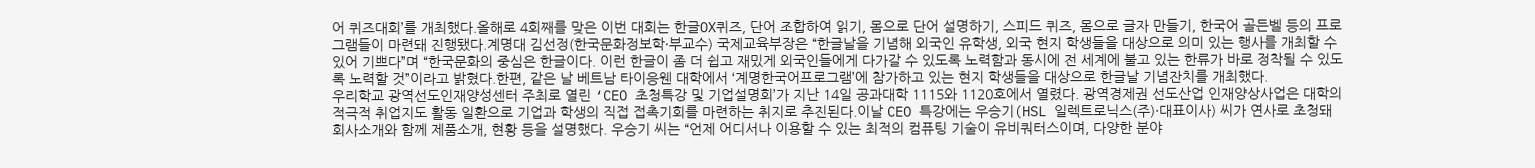어 퀴즈대회’를 개최했다.올해로 4회째를 맞은 이번 대회는 한글OX퀴즈, 단어 조합하여 읽기, 몸으로 단어 설명하기, 스피드 퀴즈, 몸으로 글자 만들기, 한국어 골든벨 등의 프로그램들이 마련돼 진행됐다.계명대 김선정(한국문화정보학·부교수) 국제교육부장은 “한글날을 기념해 외국인 유학생, 외국 현지 학생들을 대상으로 의미 있는 행사를 개최할 수 있어 기쁘다”며 “한국문화의 중심은 한글이다. 이런 한글이 좀 더 쉽고 재밌게 외국인들에게 다가갈 수 있도록 노력함과 동시에 전 세계에 불고 있는 한류가 바로 정착될 수 있도록 노력할 것”이라고 밝혔다.한편, 같은 날 베트남 타이응웬 대학에서 ‘계명한국어프로그램’에 참가하고 있는 현지 학생들을 대상으로 한글날 기념잔치를 개최했다.
우리학교 광역선도인재양성센터 주최로 열린 ‘CEO 초청특강 및 기업설명회’가 지난 14일 공과대학 1115와 1120호에서 열렸다. 광역경제권 선도산업 인재양상사업은 대학의 적극적 취업지도 활동 일환으로 기업과 학생의 직접 접촉기회를 마련하는 취지로 추진된다.이날 CEO 특강에는 우승기(HSL 일렉트로닉스(주)·대표이사) 씨가 연사로 초청돼 회사소개와 함께 제품소개, 현황 등을 설명했다. 우승기 씨는 “언제 어디서나 이용할 수 있는 최적의 컴퓨팅 기술이 유비쿼터스이며, 다양한 분야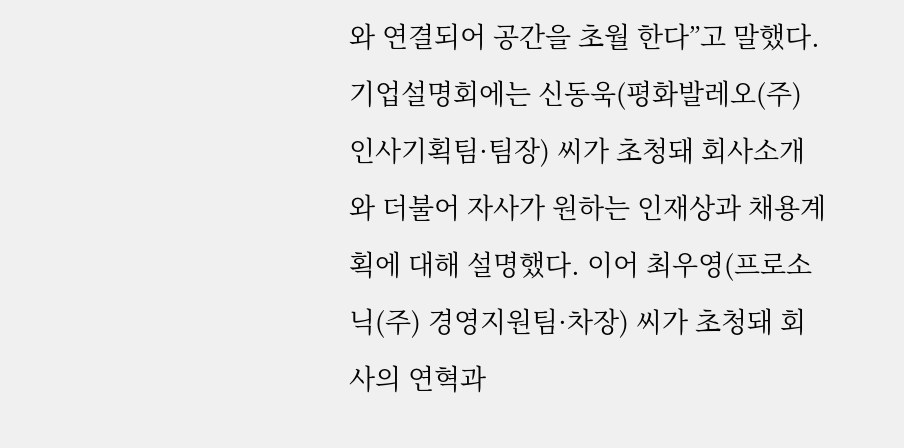와 연결되어 공간을 초월 한다”고 말했다.기업설명회에는 신동욱(평화발레오(주) 인사기획팀·팀장) 씨가 초청돼 회사소개와 더불어 자사가 원하는 인재상과 채용계획에 대해 설명했다. 이어 최우영(프로소닉(주) 경영지원팀·차장) 씨가 초청돼 회사의 연혁과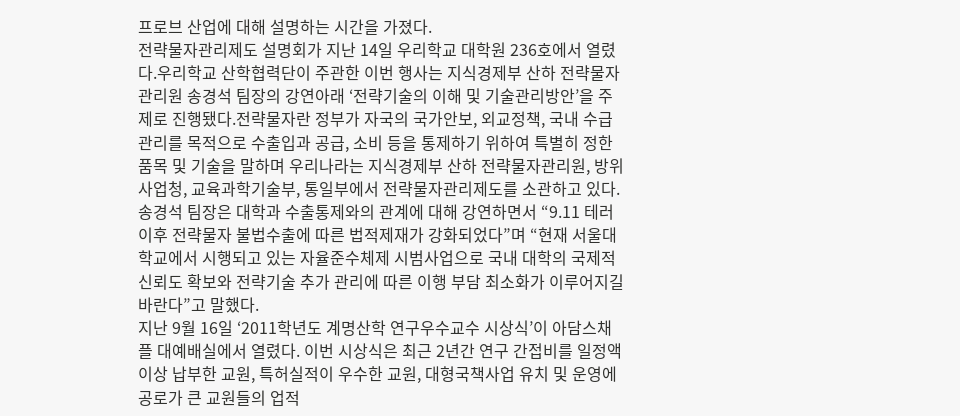프로브 산업에 대해 설명하는 시간을 가졌다.
전략물자관리제도 설명회가 지난 14일 우리학교 대학원 236호에서 열렸다.우리학교 산학협력단이 주관한 이번 행사는 지식경제부 산하 전략물자관리원 송경석 팀장의 강연아래 ‘전략기술의 이해 및 기술관리방안’을 주제로 진행됐다.전략물자란 정부가 자국의 국가안보, 외교정책, 국내 수급관리를 목적으로 수출입과 공급, 소비 등을 통제하기 위하여 특별히 정한 품목 및 기술을 말하며 우리나라는 지식경제부 산하 전략물자관리원, 방위사업청, 교육과학기술부, 통일부에서 전략물자관리제도를 소관하고 있다.송경석 팀장은 대학과 수출통제와의 관계에 대해 강연하면서 “9.11 테러 이후 전략물자 불법수출에 따른 법적제재가 강화되었다”며 “현재 서울대학교에서 시행되고 있는 자율준수체제 시범사업으로 국내 대학의 국제적 신뢰도 확보와 전략기술 추가 관리에 따른 이행 부담 최소화가 이루어지길 바란다”고 말했다.
지난 9월 16일 ‘2011학년도 계명산학 연구우수교수 시상식’이 아담스채플 대예배실에서 열렸다. 이번 시상식은 최근 2년간 연구 간접비를 일정액 이상 납부한 교원, 특허실적이 우수한 교원, 대형국책사업 유치 및 운영에 공로가 큰 교원들의 업적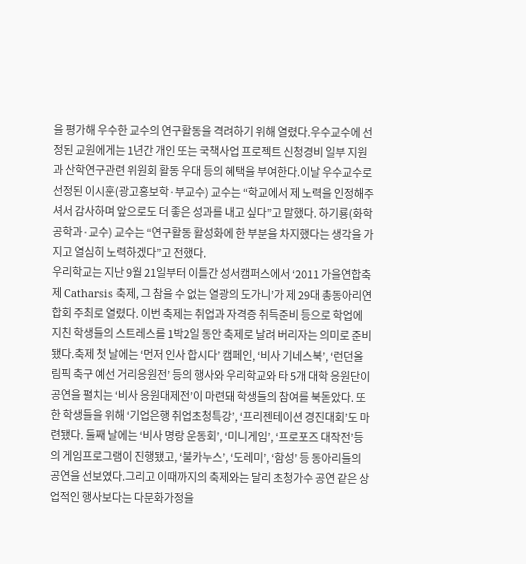을 평가해 우수한 교수의 연구활동을 격려하기 위해 열렸다.우수교수에 선정된 교원에게는 1년간 개인 또는 국책사업 프로젝트 신청경비 일부 지원과 산학연구관련 위원회 활동 우대 등의 혜택을 부여한다.이날 우수교수로 선정된 이시훈(광고홍보학·부교수) 교수는 “학교에서 제 노력을 인정해주셔서 감사하며 앞으로도 더 좋은 성과를 내고 싶다”고 말했다. 하기룡(화학공학과·교수) 교수는 “연구활동 활성화에 한 부분을 차지했다는 생각을 가지고 열심히 노력하겠다”고 전했다.
우리학교는 지난 9월 21일부터 이틀간 성서캠퍼스에서 ‘2011 가을연합축제 Catharsis 축제, 그 참을 수 없는 열광의 도가니’가 제 29대 총동아리연합회 주최로 열렸다. 이번 축제는 취업과 자격증 취득준비 등으로 학업에 지친 학생들의 스트레스를 1박2일 동안 축제로 날려 버리자는 의미로 준비됐다.축제 첫 날에는 ‘먼저 인사 합시다’ 캠페인, ‘비사 기네스북’, ‘런던올림픽 축구 예선 거리응원전’ 등의 행사와 우리학교와 타 5개 대학 응원단이 공연을 펼치는 ‘비사 응원대제전’이 마련돼 학생들의 참여를 북돋았다. 또한 학생들을 위해 ‘기업은행 취업초청특강’, ‘프리젠테이션 경진대회’도 마련됐다. 둘째 날에는 ‘비사 명랑 운동회’, ‘미니게임’, ‘프로포즈 대작전’등의 게임프로그램이 진행됐고, ‘불카누스’, ‘도레미’, ‘함성’ 등 동아리들의 공연을 선보였다.그리고 이때까지의 축제와는 달리 초청가수 공연 같은 상업적인 행사보다는 다문화가정을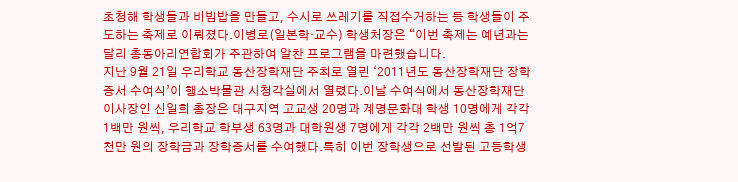초청해 학생들과 비빔밥을 만들고, 수시로 쓰레기를 직접수거하는 등 학생들이 주도하는 축제로 이뤄졌다.이병로(일본학·교수) 학생처장은 “이번 축제는 예년과는 달리 총동아리연합회가 주관하여 알찬 프로그램을 마련했습니다.
지난 9월 21일 우리학교 동산장학재단 주최로 열린 ‘2011년도 동산장학재단 장학증서 수여식’이 행소박물관 시청각실에서 열렸다.이날 수여식에서 동산장학재단 이사장인 신일희 총장은 대구지역 고교생 20명과 계명문화대 학생 10명에게 각각 1백만 원씩, 우리학교 학부생 63명과 대학원생 7명에게 각각 2백만 원씩 총 1억7천만 원의 장학금과 장학증서를 수여했다.특히 이번 장학생으로 선발된 고등학생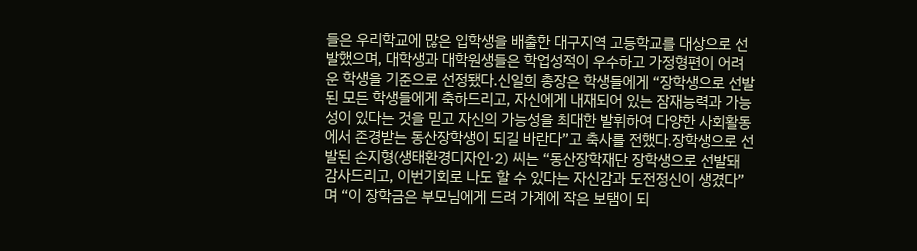들은 우리학교에 많은 입학생을 배출한 대구지역 고등학교를 대상으로 선발했으며, 대학생과 대학원생들은 학업성적이 우수하고 가정형편이 어려운 학생을 기준으로 선정됐다.신일희 총장은 학생들에게 “장학생으로 선발된 모든 학생들에게 축하드리고, 자신에게 내재되어 있는 잠재능력과 가능성이 있다는 것을 믿고 자신의 가능성을 최대한 발휘하여 다양한 사회활동에서 존경받는 동산장학생이 되길 바란다”고 축사를 전했다.장학생으로 선발된 손지형(생태환경디자인·2) 씨는 “동산장학재단 장학생으로 선발돼 감사드리고, 이번기회로 나도 할 수 있다는 자신감과 도전정신이 생겼다”며 “이 장학금은 부모님에게 드려 가계에 작은 보탬이 되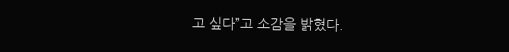고 싶다”고 소감을 밝혔다.